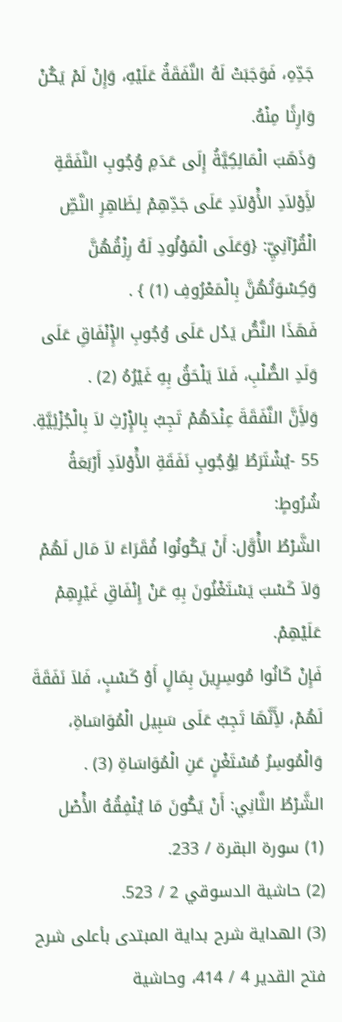جَدِّهِ، فَوَجَبَتْ لَهُ النَّفَقَةُ عَلَيْهِ، وَإِنْ لَمْ يَكُنْ وَارِثًا مِنْهُ.
وَذَهَبَ الْمَالِكِيَّةُ إِلَى عَدَمِ وُجُوبِ النَّفَقَةِ لأَِوْلاَدِ الأَْوْلاَدِ عَلَى جَدِّهِمْ لِظَاهِرِ النَّصِّ الْقُرْآنِيِّ: {وَعَلَى الْمَوْلُودِ لَهُ رِزْقُهُنَّ وَكِسْوَتُهُنَّ بِالْمَعْرُوفِ (1) } .
فَهَذَا النَّصُّ يَدُل عَلَى وُجُوبِ الإِْنْفَاقِ عَلَى وَلَدِ الصُّلْبِ، فَلاَ يَلْحَقُ بِهِ غَيْرُهُ (2) .
وَلأَِنَّ النَّفَقَةَ عِنْدَهُمْ تَجِبُ بِالإِْرْثِ لاَ بِالْجُزْئِيَّةِ.
55 -يُشْتَرَطُ لِوُجُوبِ نَفَقَةِ الأَْوْلاَدِ أَرْبَعَةُ شُرُوطٍ:
الشَّرْطُ الأَْوَّل: أَنْ يَكُونُوا فُقَرَاءَ لاَ مَال لَهُمْ وَلاَ كَسْبَ يَسْتَغْنُونَ بِهِ عَنْ إِنْفَاقِ غَيْرِهِمْ عَلَيْهِمْ.
فَإِنْ كَانُوا مُوسِرِينَ بِمَالٍ أَوْ كَسْبٍ، فَلاَ نَفَقَةَ لَهُمْ، لأَِنَّهَا تَجِبُ عَلَى سَبِيل الْمُوَاسَاةِ، وَالْمُوسِرُ مُسْتَغْنٍ عَنِ الْمُوَاسَاةِ (3) .
الشَّرْطُ الثَّانِي: أَنْ يَكُونَ مَا يُنْفِقُهُ الأَْصْل
(1) سورة البقرة / 233.
(2) حاشية الدسوقي 2 / 523.
(3) الهداية شرح بداية المبتدى بأعلى شرح فتح القدير 4 / 414، وحاشية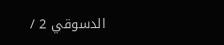الدسوقي 2 /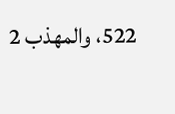522، والمهذب 2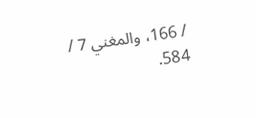/ 166، والمغني 7 / 584.